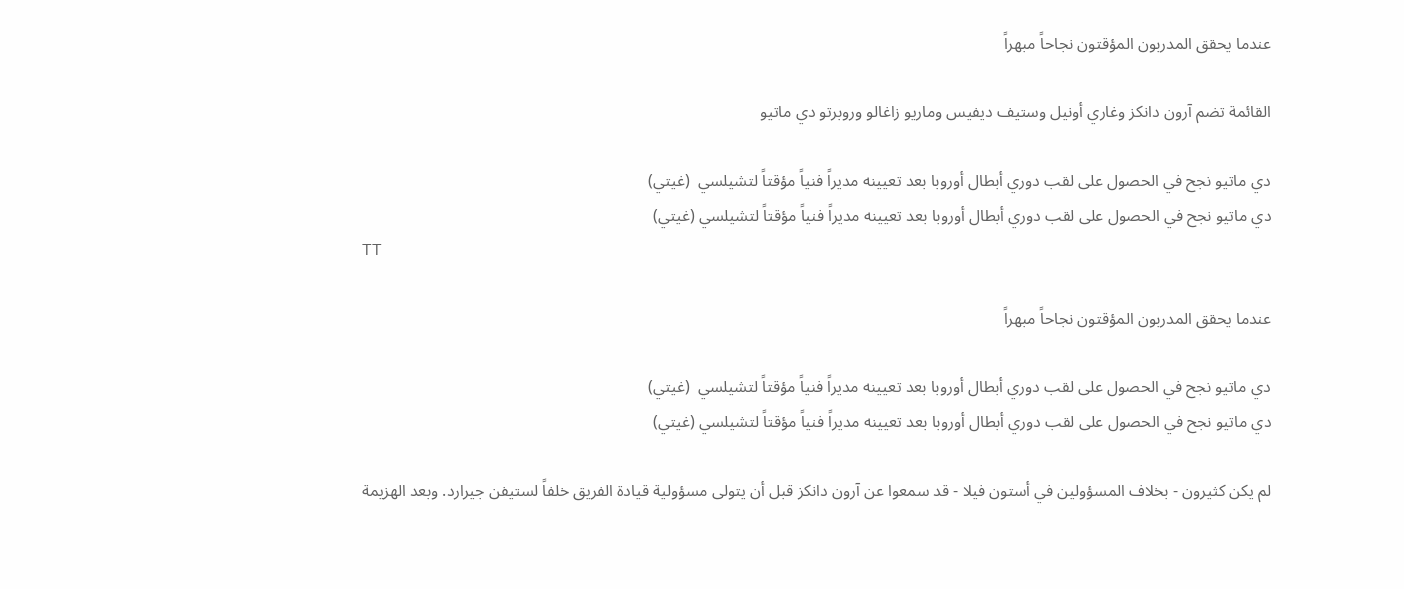عندما يحقق المدربون المؤقتون نجاحاً مبهراً

القائمة تضم آرون دانكز وغاري أونيل وستيف ديفيس وماريو زاغالو وروبرتو دي ماتيو

دي ماتيو نجح في الحصول على لقب دوري أبطال أوروبا بعد تعيينه مديراً فنياً مؤقتاً لتشيلسي  (غيتي)
دي ماتيو نجح في الحصول على لقب دوري أبطال أوروبا بعد تعيينه مديراً فنياً مؤقتاً لتشيلسي (غيتي)
TT

عندما يحقق المدربون المؤقتون نجاحاً مبهراً

دي ماتيو نجح في الحصول على لقب دوري أبطال أوروبا بعد تعيينه مديراً فنياً مؤقتاً لتشيلسي  (غيتي)
دي ماتيو نجح في الحصول على لقب دوري أبطال أوروبا بعد تعيينه مديراً فنياً مؤقتاً لتشيلسي (غيتي)

لم يكن كثيرون - بخلاف المسؤولين في أستون فيلا - قد سمعوا عن آرون دانكز قبل أن يتولى مسؤولية قيادة الفريق خلفاً لستيفن جيرارد. وبعد الهزيمة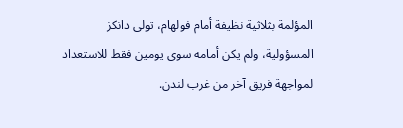المؤلمة بثلاثية نظيفة أمام فولهام، تولى دانكز المسؤولية، ولم يكن أمامه سوى يومين فقط للاستعداد لمواجهة فريق آخر من غرب لندن.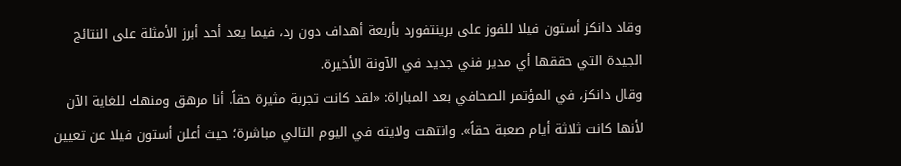وقاد دانكز أستون فيلا للفوز على برينتفورد بأربعة أهداف دون رد، فيما يعد أحد أبرز الأمثلة على النتائج الجيدة التي حققها أي مدير فني جديد في الآونة الأخيرة.
وقال دانكز، في المؤتمر الصحافي بعد المباراة: «لقد كانت تجربة مثيرة حقاً. أنا مرهق ومنهك للغاية الآن لأنها كانت ثلاثة أيام صعبة حقاً». وانتهت ولايته في اليوم التالي مباشرة؛ حيث أعلن أستون فيلا عن تعيين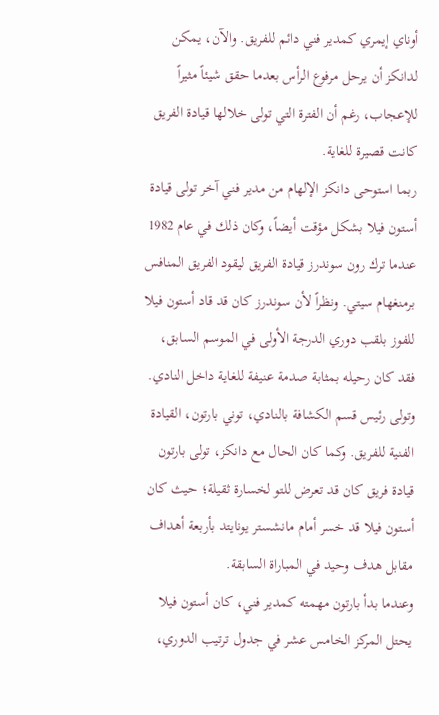أوناي إيمري كمدير فني دائم للفريق. والآن، يمكن لدانكز أن يرحل مرفوع الرأس بعدما حقق شيئاً مثيراً للإعجاب، رغم أن الفترة التي تولى خلالها قيادة الفريق كانت قصيرة للغاية.
ربما استوحى دانكز الإلهام من مدير فني آخر تولى قيادة أستون فيلا بشكل مؤقت أيضاً، وكان ذلك في عام 1982 عندما ترك رون سوندرز قيادة الفريق ليقود الفريق المنافس برمنغهام سيتي. ونظراً لأن سوندرز كان قد قاد أستون فيلا للفوز بلقب دوري الدرجة الأولى في الموسم السابق، فقد كان رحيله بمثابة صدمة عنيفة للغاية داخل النادي. وتولى رئيس قسم الكشافة بالنادي، توني بارتون، القيادة الفنية للفريق. وكما كان الحال مع دانكز، تولى بارتون قيادة فريق كان قد تعرض للتو لخسارة ثقيلة؛ حيث كان أستون فيلا قد خسر أمام مانشستر يونايتد بأربعة أهداف مقابل هدف وحيد في المباراة السابقة.
وعندما بدأ بارتون مهمته كمدير فني، كان أستون فيلا يحتل المركز الخامس عشر في جدول ترتيب الدوري،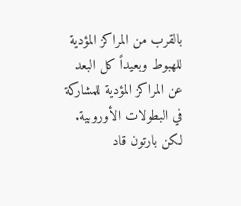بالقرب من المراكز المؤدية للهبوط وبعيداً كل البعد عن المراكز المؤدية للمشاركة في البطولات الأوروبية. لكن بارتون قاد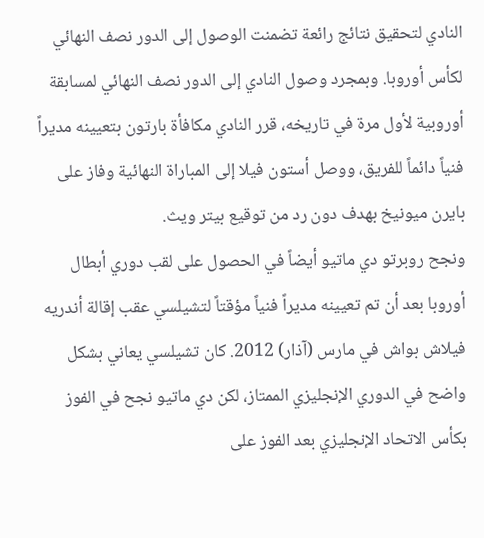النادي لتحقيق نتائج رائعة تضمنت الوصول إلى الدور نصف النهائي لكأس أوروبا. وبمجرد وصول النادي إلى الدور نصف النهائي لمسابقة أوروبية لأول مرة في تاريخه، قرر النادي مكافأة بارتون بتعيينه مديراً فنياً دائماً للفريق، ووصل أستون فيلا إلى المباراة النهائية وفاز على بايرن ميونيخ بهدف دون رد من توقيع بيتر ويث.
ونجح روبرتو دي ماتيو أيضاً في الحصول على لقب دوري أبطال أوروبا بعد أن تم تعيينه مديراً فنياً مؤقتاً لتشيلسي عقب إقالة أندريه فيلاش بواش في مارس (آذار) 2012. كان تشيلسي يعاني بشكل واضح في الدوري الإنجليزي الممتاز، لكن دي ماتيو نجح في الفوز بكأس الاتحاد الإنجليزي بعد الفوز على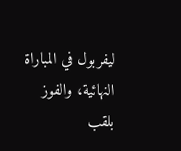ليفربول في المباراة النهائية، والفوز بلقب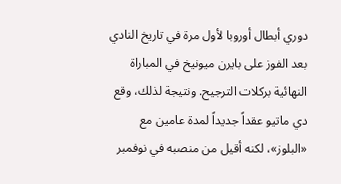دوري أبطال أوروبا لأول مرة في تاريخ النادي بعد الفوز على بايرن ميونيخ في المباراة النهائية بركلات الترجيح. ونتيجة لذلك، وقع دي ماتيو عقداً جديداً لمدة عامين مع «البلوز»، لكنه أقيل من منصبه في نوفمبر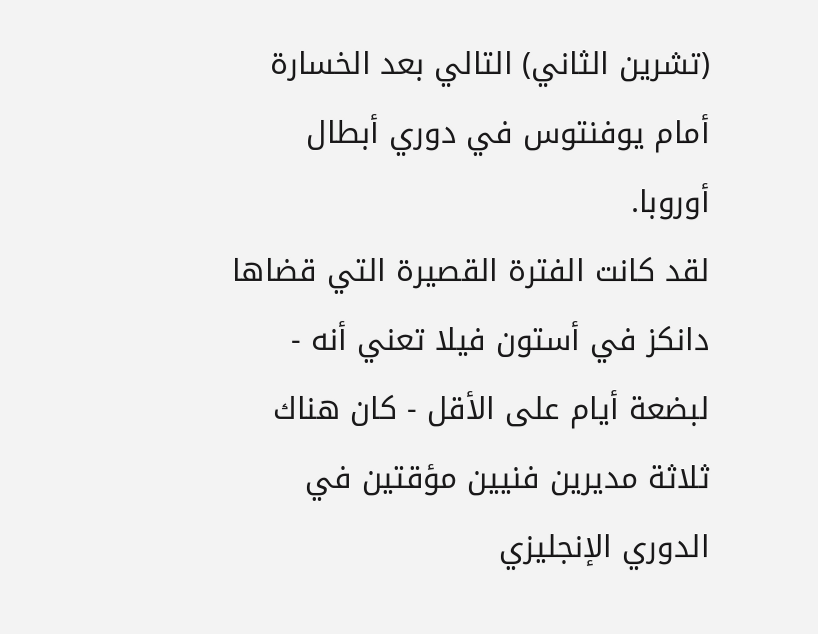(تشرين الثاني) التالي بعد الخسارة أمام يوفنتوس في دوري أبطال أوروبا.
لقد كانت الفترة القصيرة التي قضاها دانكز في أستون فيلا تعني أنه - لبضعة أيام على الأقل - كان هناك ثلاثة مديرين فنيين مؤقتين في الدوري الإنجليزي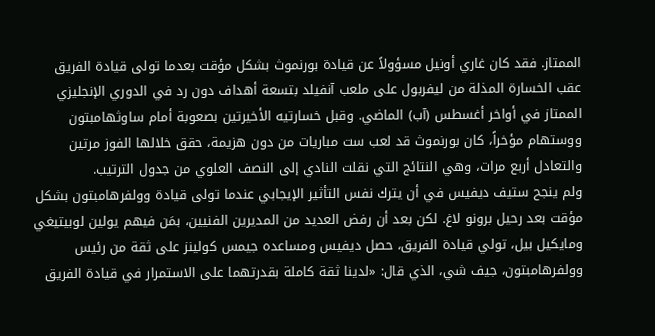الممتاز. فقد كان غاري أونيل مسؤولاً عن قيادة بورنموث بشكل مؤقت بعدما تولى قيادة الفريق عقب الخسارة المذلة من ليفربول على ملعب آنفيلد بتسعة أهداف دون رد في الدوري الإنجليزي الممتاز في أواخر أغسطس (آب) الماضي. وقبل خسارتيه الأخيرتين بصعوبة أمام ساوثهامبتون ووستهام مؤخراً، كان بورنموث قد لعب ست مباريات من دون هزيمة، حقق خلالها الفوز مرتين والتعادل أربع مرات، وهي النتائج التي نقلت النادي إلى النصف العلوي من جدول الترتيب.
ولم ينجح ستيف ديفيس في أن يترك نفس التأثير الإيجابي عندما تولى قيادة وولفرهامبتون بشكل مؤقت بعد رحيل برونو لاغ. لكن بعد أن رفض العديد من المديرين الفنيين، بمَن فيهم يولين لوبيتيغي ومايكيل بيل، تولي قيادة الفريق، حصل ديفيس ومساعده جيمس كولينز على ثقة من رئيس وولفرهامبتون، جيف شي، الذي قال: «لدينا ثقة كاملة بقدرتهما على الاستمرار في قيادة الفريق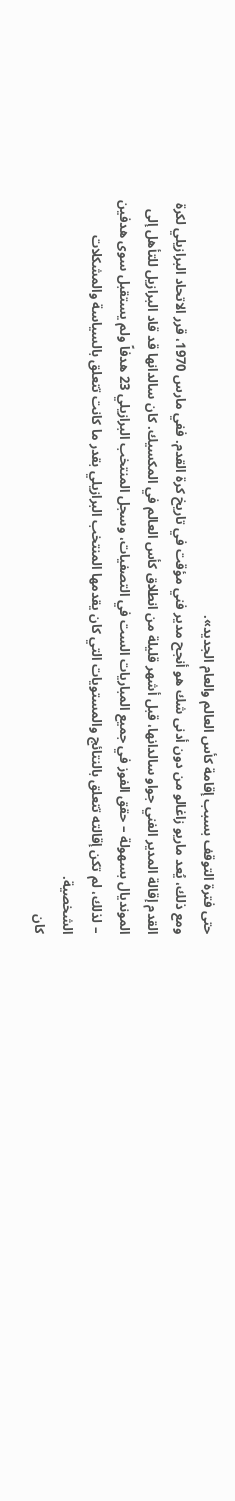حتى فترة التوقف بسبب إقامة كأس العالم والعام الجديد».
ومع ذلك، يُعد ماريو زاغالو من دون أدنى شك هو أنجح مدير فني مؤقت في تاريخ كرة القدم. ففي مارس 1970، قرر الاتحاد البرازيلي لكرة القدم إقالة المدير الفني جواو سالدانها، قبل أشهر قليلة من انطلاق كأس العالم في المكسيك. كان سالدانها قد قاد البرازيل للتأهل إلى المونديال بسهولة – حقق الفوز في جميع المباريات الست في التصفيات، وسجل المنتخب البرازيلي 23 هدفاً ولم يستقبل سوى هدفين – لذلك، لم تكن إقالته تتعلق بالنتائج والمستويات التي كان يقدمها المنتخب البرازيلي بقدر ما كانت تتعلق بالسياسة والمشكلات الشخصية.
كان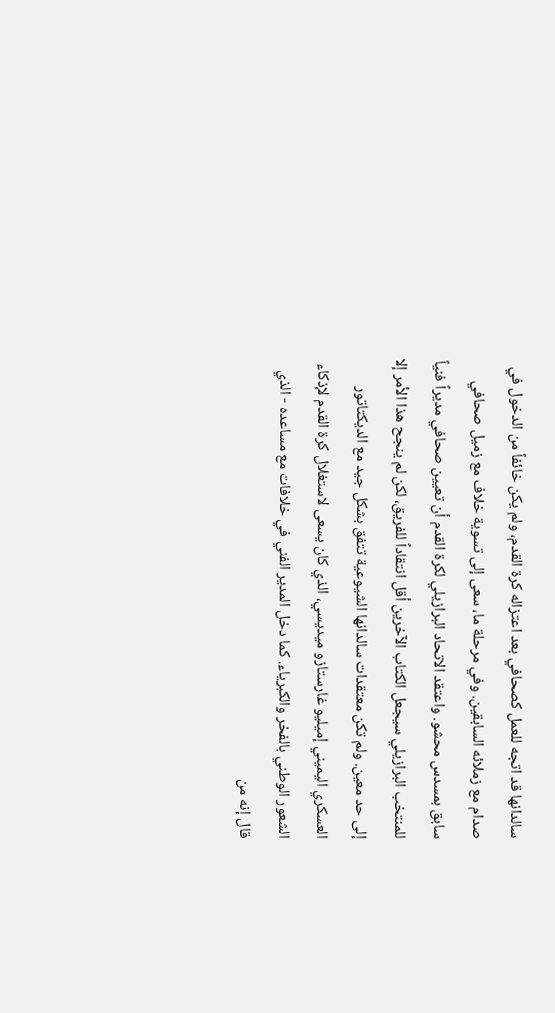سالدانها قد اتجه للعمل كصحافي بعد اعتزاله كرة القدم، ولم يكن خائفاً من الدخول في صدام مع زملائه السابقين. وفي مرحلة ما، سعى إلى تسوية خلاف مع زميل صحافي سابق بمسدس محشو. واعتقد الاتحاد البرازيلي لكرة القدم أن تعيين صحافي مديراً فنياً للمنتخب البرازيلي سيجعل الكتاب الآخرين أقل انتقاداً للفريق، لكن لم ينجح هذا الأمر إلا إلى حد معين. ولم تكن معتقدات سالدانها الشيوعية تتفق بشكل جيد مع الديكتاتور العسكري اليميني إميليو غارستازو ميديسي، الذي كان يسعى لاستغلال كرة القدم لإذكاء الشعور الوطني بالفخر والكبرياء. كما دخل المدير الفني في خلافات مع مساعده - الذي قال إنه من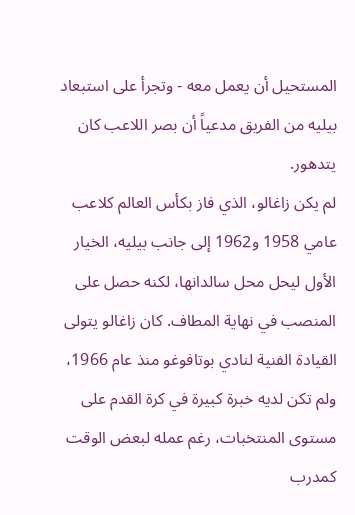المستحيل أن يعمل معه - وتجرأ على استبعاد بيليه من الفريق مدعياً أن بصر اللاعب كان يتدهور.
لم يكن زاغالو، الذي فاز بكأس العالم كلاعب عامي 1958 و1962 إلى جانب بيليه، الخيار الأول ليحل محل سالدانها، لكنه حصل على المنصب في نهاية المطاف. كان زاغالو يتولى القيادة الفنية لنادي بوتافوغو منذ عام 1966، ولم تكن لديه خبرة كبيرة في كرة القدم على مستوى المنتخبات، رغم عمله لبعض الوقت كمدرب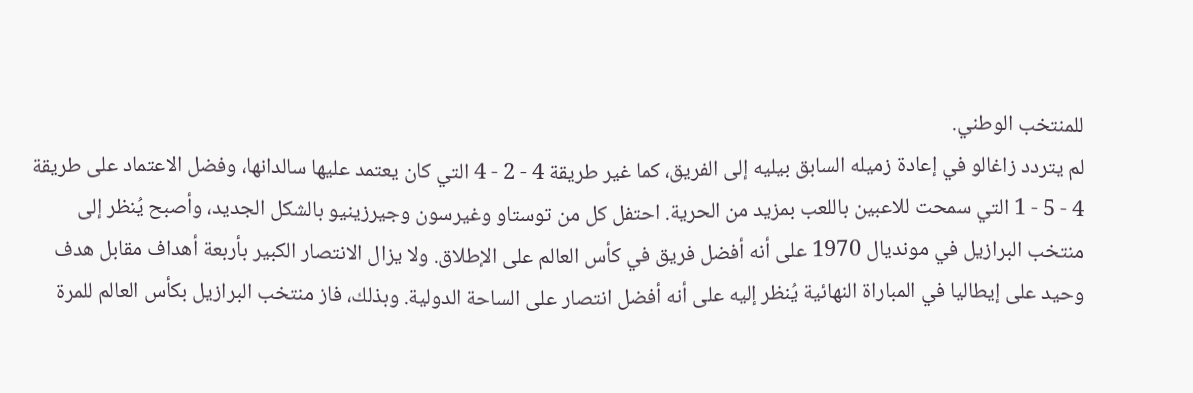للمنتخب الوطني.
لم يتردد زاغالو في إعادة زميله السابق بيليه إلى الفريق، كما غير طريقة 4 - 2 - 4 التي كان يعتمد عليها سالدانها، وفضل الاعتماد على طريقة 4 - 5 - 1 التي سمحت للاعبين باللعب بمزيد من الحرية. احتفل كل من توستاو وغيرسون وجيرزينيو بالشكل الجديد، وأصبح يُنظر إلى منتخب البرازيل في مونديال 1970 على أنه أفضل فريق في كأس العالم على الإطلاق. ولا يزال الانتصار الكبير بأربعة أهداف مقابل هدف وحيد على إيطاليا في المباراة النهائية يُنظر إليه على أنه أفضل انتصار على الساحة الدولية. وبذلك، فاز منتخب البرازيل بكأس العالم للمرة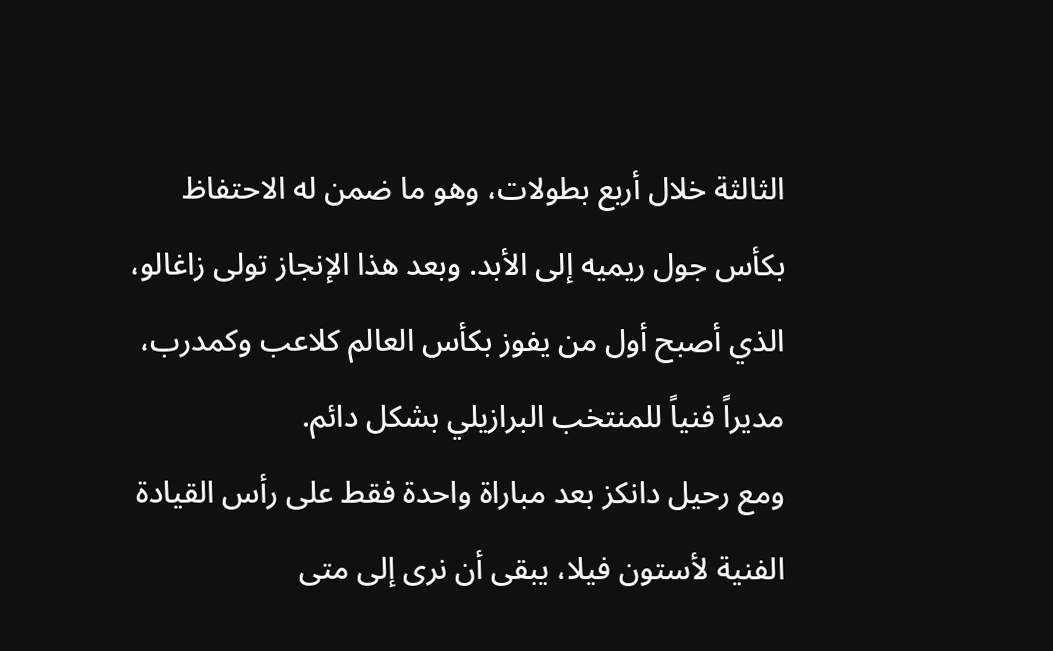الثالثة خلال أربع بطولات، وهو ما ضمن له الاحتفاظ بكأس جول ريميه إلى الأبد. وبعد هذا الإنجاز تولى زاغالو، الذي أصبح أول من يفوز بكأس العالم كلاعب وكمدرب، مديراً فنياً للمنتخب البرازيلي بشكل دائم.
ومع رحيل دانكز بعد مباراة واحدة فقط على رأس القيادة الفنية لأستون فيلا، يبقى أن نرى إلى متى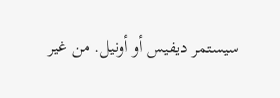سيستمر ديفيس أو أونيل. من غير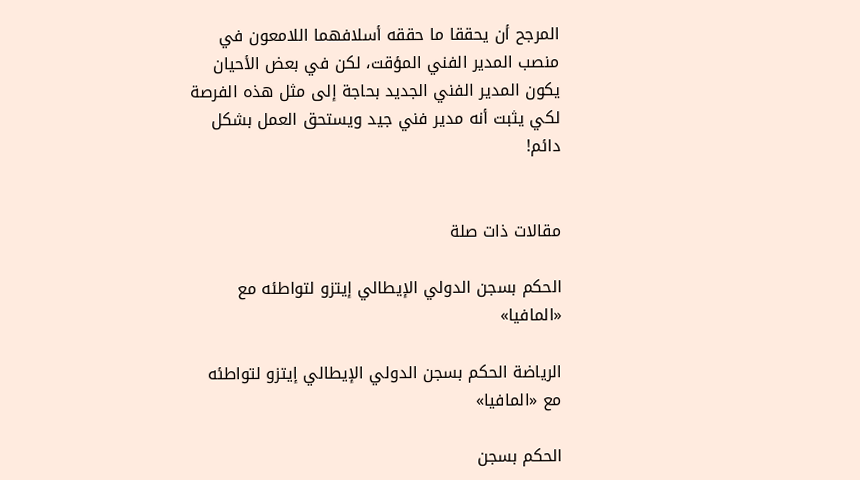المرجح أن يحققا ما حققه أسلافهما اللامعون في منصب المدير الفني المؤقت، لكن في بعض الأحيان يكون المدير الفني الجديد بحاجة إلى مثل هذه الفرصة لكي يثبت أنه مدير فني جيد ويستحق العمل بشكل دائم!


مقالات ذات صلة

الحكم بسجن الدولي الإيطالي إيتزو لتواطئه مع «المافيا»

الرياضة الحكم بسجن الدولي الإيطالي إيتزو لتواطئه مع «المافيا»

الحكم بسجن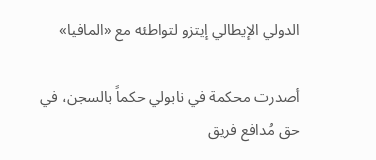الدولي الإيطالي إيتزو لتواطئه مع «المافيا»

أصدرت محكمة في نابولي حكماً بالسجن، في حق مُدافع فريق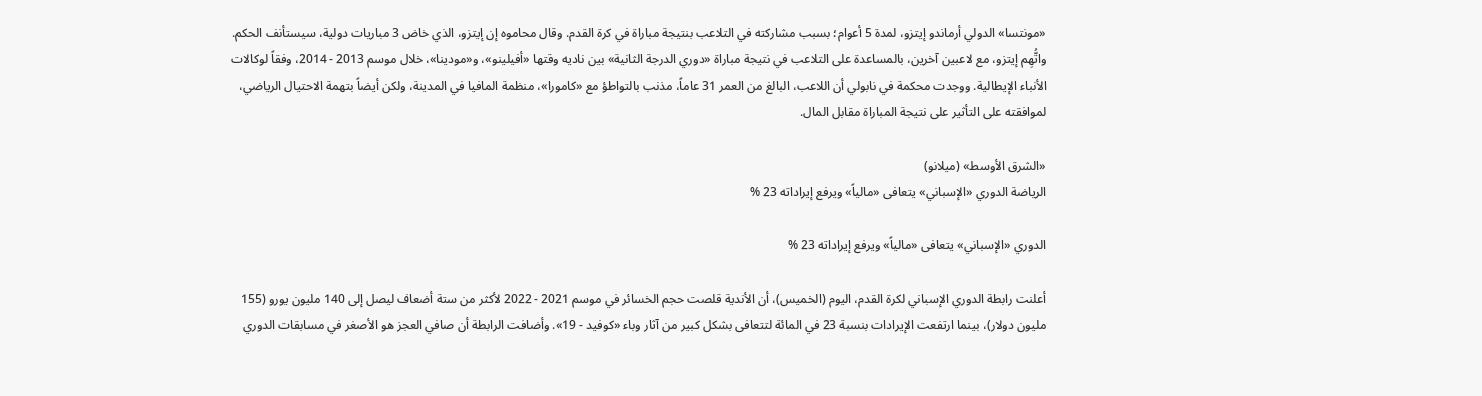«مونتسا» الدولي أرماندو إيتزو، لمدة 5 أعوام؛ بسبب مشاركته في التلاعب بنتيجة مباراة في كرة القدم. وقال محاموه إن إيتزو، الذي خاض 3 مباريات دولية، سيستأنف الحكم. واتُّهِم إيتزو، مع لاعبين آخرين، بالمساعدة على التلاعب في نتيجة مباراة «دوري الدرجة الثانية» بين ناديه وقتها «أفيلينو»، و«مودينا»، خلال موسم 2013 - 2014، وفقاً لوكالات الأنباء الإيطالية. ووجدت محكمة في نابولي أن اللاعب، البالغ من العمر 31 عاماً، مذنب بالتواطؤ مع «كامورا»، منظمة المافيا في المدينة، ولكن أيضاً بتهمة الاحتيال الرياضي، لموافقته على التأثير على نتيجة المباراة مقابل المال.

«الشرق الأوسط» (ميلانو)
الرياضة الدوري «الإسباني» يتعافى «مالياً» ويرفع إيراداته 23 %

الدوري «الإسباني» يتعافى «مالياً» ويرفع إيراداته 23 %

أعلنت رابطة الدوري الإسباني لكرة القدم، اليوم (الخميس)، أن الأندية قلصت حجم الخسائر في موسم 2021 - 2022 لأكثر من ستة أضعاف ليصل إلى 140 مليون يورو (155 مليون دولار)، بينما ارتفعت الإيرادات بنسبة 23 في المائة لتتعافى بشكل كبير من آثار وباء «كوفيد - 19». وأضافت الرابطة أن صافي العجز هو الأصغر في مسابقات الدوري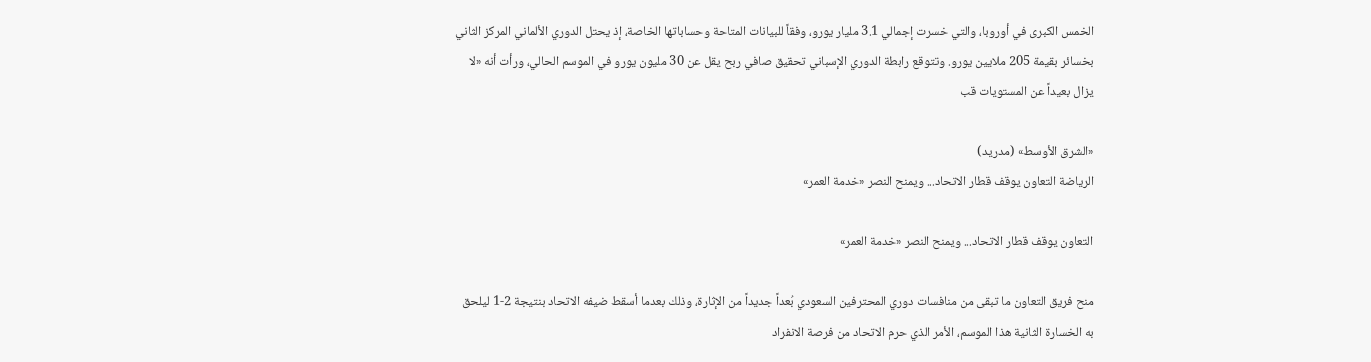الخمس الكبرى في أوروبا، والتي خسرت إجمالي 3.1 مليار يورو، وفقاً للبيانات المتاحة وحساباتها الخاصة، إذ يحتل الدوري الألماني المركز الثاني بخسائر بقيمة 205 ملايين يورو. وتتوقع رابطة الدوري الإسباني تحقيق صافي ربح يقل عن 30 مليون يورو في الموسم الحالي، ورأت أنه «لا يزال بعيداً عن المستويات قب

«الشرق الأوسط» (مدريد)
الرياضة التعاون يوقف قطار الاتحاد... ويمنح النصر «خدمة العمر»

التعاون يوقف قطار الاتحاد... ويمنح النصر «خدمة العمر»

منح فريق التعاون ما تبقى من منافسات دوري المحترفين السعودي بُعداً جديداً من الإثارة، وذلك بعدما أسقط ضيفه الاتحاد بنتيجة 2-1 ليلحق به الخسارة الثانية هذا الموسم، الأمر الذي حرم الاتحاد من فرصة الانفراد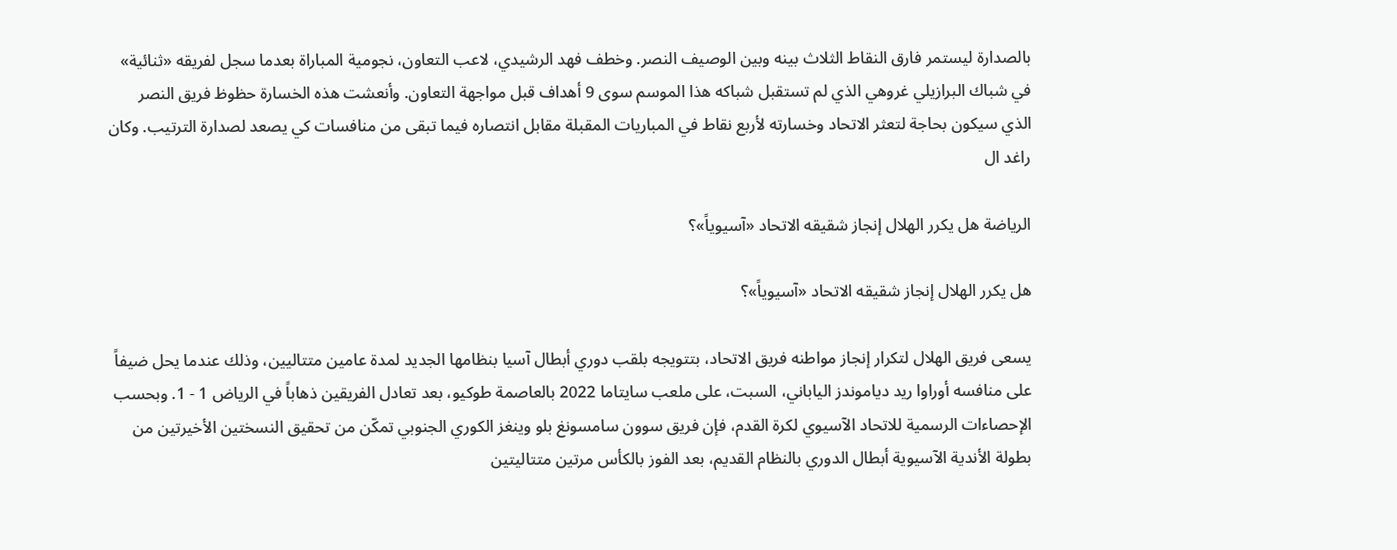بالصدارة ليستمر فارق النقاط الثلاث بينه وبين الوصيف النصر. وخطف فهد الرشيدي، لاعب التعاون، نجومية المباراة بعدما سجل لفريقه «ثنائية» في شباك البرازيلي غروهي الذي لم تستقبل شباكه هذا الموسم سوى 9 أهداف قبل مواجهة التعاون. وأنعشت هذه الخسارة حظوظ فريق النصر الذي سيكون بحاجة لتعثر الاتحاد وخسارته لأربع نقاط في المباريات المقبلة مقابل انتصاره فيما تبقى من منافسات كي يصعد لصدارة الترتيب. وكان راغد ال

الرياضة هل يكرر الهلال إنجاز شقيقه الاتحاد «آسيوياً»؟

هل يكرر الهلال إنجاز شقيقه الاتحاد «آسيوياً»؟

يسعى فريق الهلال لتكرار إنجاز مواطنه فريق الاتحاد، بتتويجه بلقب دوري أبطال آسيا بنظامها الجديد لمدة عامين متتاليين، وذلك عندما يحل ضيفاً على منافسه أوراوا ريد دياموندز الياباني، السبت، على ملعب سايتاما 2022 بالعاصمة طوكيو، بعد تعادل الفريقين ذهاباً في الرياض 1 - 1. وبحسب الإحصاءات الرسمية للاتحاد الآسيوي لكرة القدم، فإن فريق سوون سامسونغ بلو وينغز الكوري الجنوبي تمكّن من تحقيق النسختين الأخيرتين من بطولة الأندية الآسيوية أبطال الدوري بالنظام القديم، بعد الفوز بالكأس مرتين متتاليتين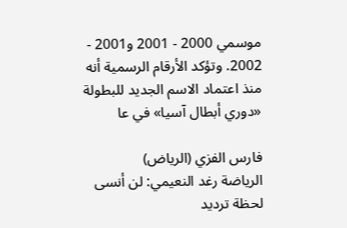موسمي 2000 - 2001 و2001 - 2002. وتؤكد الأرقام الرسمية أنه منذ اعتماد الاسم الجديد للبطولة «دوري أبطال آسيا» في عا

فارس الفزي (الرياض)
الرياضة رغد النعيمي: لن أنسى لحظة ترديد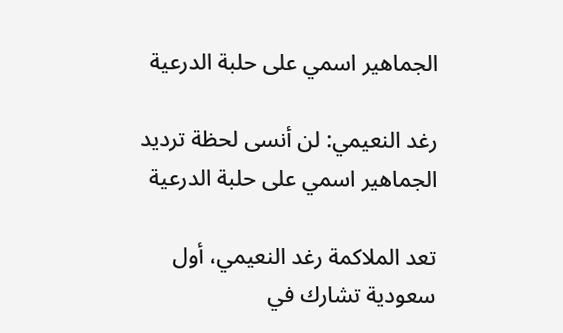الجماهير اسمي على حلبة الدرعية

رغد النعيمي: لن أنسى لحظة ترديد الجماهير اسمي على حلبة الدرعية

تعد الملاكمة رغد النعيمي، أول سعودية تشارك في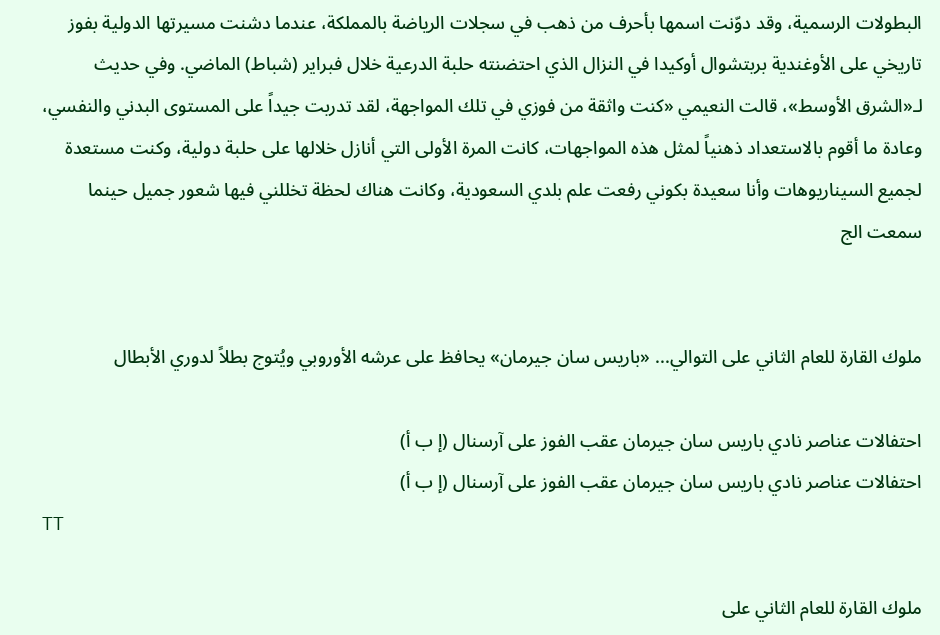البطولات الرسمية، وقد دوّنت اسمها بأحرف من ذهب في سجلات الرياضة بالمملكة، عندما دشنت مسيرتها الدولية بفوز تاريخي على الأوغندية بربتشوال أوكيدا في النزال الذي احتضنته حلبة الدرعية خلال فبراير (شباط) الماضي. وفي حديث لـ«الشرق الأوسط»، قالت النعيمي «كنت واثقة من فوزي في تلك المواجهة، لقد تدربت جيداً على المستوى البدني والنفسي، وعادة ما أقوم بالاستعداد ذهنياً لمثل هذه المواجهات، كانت المرة الأولى التي أنازل خلالها على حلبة دولية، وكنت مستعدة لجميع السيناريوهات وأنا سعيدة بكوني رفعت علم بلدي السعودية، وكانت هناك لحظة تخللني فيها شعور جميل حينما سمعت الج


ملوك القارة للعام الثاني على التوالي... «باريس سان جيرمان» يحافظ على عرشه الأوروبي ويُتوج بطلاً لدوري الأبطال

احتفالات عناصر نادي باريس سان جيرمان عقب الفوز على آرسنال (إ ب أ)
احتفالات عناصر نادي باريس سان جيرمان عقب الفوز على آرسنال (إ ب أ)
TT

ملوك القارة للعام الثاني على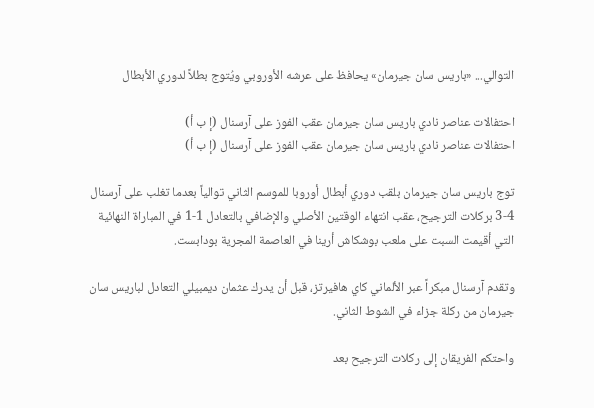التوالي... «باريس سان جيرمان» يحافظ على عرشه الأوروبي ويُتوج بطلاً لدوري الأبطال

احتفالات عناصر نادي باريس سان جيرمان عقب الفوز على آرسنال (إ ب أ)
احتفالات عناصر نادي باريس سان جيرمان عقب الفوز على آرسنال (إ ب أ)

توج باريس سان جيرمان بلقب دوري أبطال أوروبا للموسم الثاني توالياً بعدما تغلب على آرسنال 4-3 بركلات الترجيح، عقب انتهاء الوقتين الأصلي والإضافي بالتعادل 1-1 في المباراة النهائية التي أقيمت السبت على ملعب بوشكاش أرينا في العاصمة المجرية بودابست.

وتقدم آرسنال مبكراً عبر الألماني كاي هافيرتز، قبل أن يدرك عثمان ديمبيلي التعادل لباريس سان جيرمان من ركلة جزاء في الشوط الثاني.

واحتكم الفريقان إلى ركلات الترجيح بعد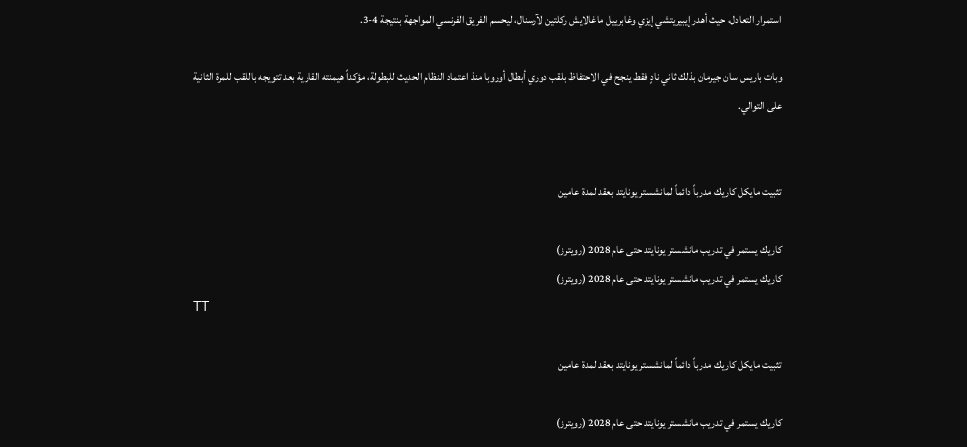استمرار التعادل، حيث أهدر إيبيريتشي إيزي وغابرييل ماغالايش ركلتين لآرسنال، ليحسم الفريق الفرنسي المواجهة بنتيجة 4-3.

وبات باريس سان جيرمان بذلك ثاني نادٍ فقط ينجح في الاحتفاظ بلقب دوري أبطال أوروبا منذ اعتماد النظام الحديث للبطولة، مؤكداً هيمنته القارية بعد تتويجه باللقب للمرة الثانية على التوالي.


تثبيت مايكل كاريك مدرباً دائماً لمانشستر يونايتد بعقد لمدة عامين

كاريك يستمر في تدريب مانشستر يونايتد حتى عام 2028 (رويترز)
كاريك يستمر في تدريب مانشستر يونايتد حتى عام 2028 (رويترز)
TT

تثبيت مايكل كاريك مدرباً دائماً لمانشستر يونايتد بعقد لمدة عامين

كاريك يستمر في تدريب مانشستر يونايتد حتى عام 2028 (رويترز)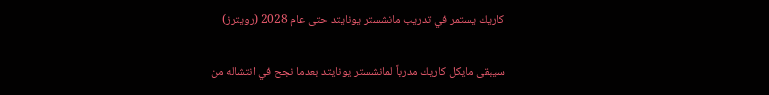كاريك يستمر في تدريب مانشستر يونايتد حتى عام 2028 (رويترز)

سيبقى مايكل كاريك مدرباً لمانشستر يونايتد بعدما نجح في انتشاله من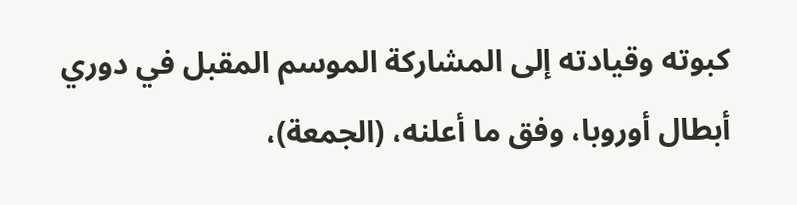كبوته وقيادته إلى المشاركة الموسم المقبل في دوري أبطال أوروبا، وفق ما أعلنه، (الجمعة)،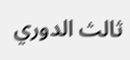ثالث الدوري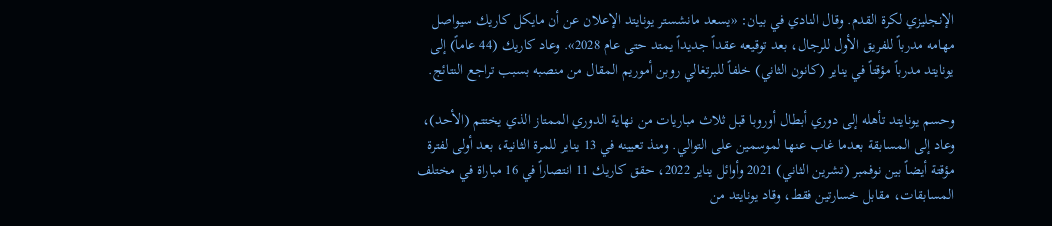الإنجليزي لكرة القدم. وقال النادي في بيان: «يسعد مانشستر يونايتد الإعلان عن أن مايكل كاريك سيواصل مهامه مدرباً للفريق الأول للرجال، بعد توقيعه عقداً جديداً يمتد حتى عام 2028». وعاد كاريك (44 عاماً) إلى يونايتد مدرباً مؤقتاً في يناير (كانون الثاني) خلفاً للبرتغالي روبن أموريم المقال من منصبه بسبب تراجع النتائج.

وحسم يونايتد تأهله إلى دوري أبطال أوروبا قبل ثلاث مباريات من نهاية الدوري الممتاز الذي يختتم (الأحد)، وعاد إلى المسابقة بعدما غاب عنها لموسمين على التوالي. ومنذ تعيينه في 13 يناير للمرة الثانية، بعد أولى لفترة مؤقتة أيضاً بين نوفمبر (تشرين الثاني) 2021 وأوائل يناير 2022، حقق كاريك 11 انتصاراً في 16 مباراة في مختلف المسابقات، مقابل خسارتين فقط، وقاد يونايتد من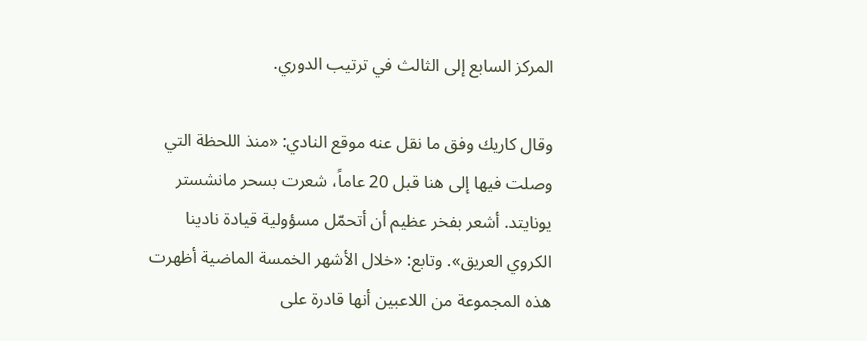المركز السابع إلى الثالث في ترتيب الدوري.

وقال كاريك وفق ما نقل عنه موقع النادي: «منذ اللحظة التي وصلت فيها إلى هنا قبل 20 عاماً، شعرت بسحر مانشستر يونايتد. أشعر بفخر عظيم أن أتحمّل مسؤولية قيادة نادينا الكروي العريق». وتابع: «خلال الأشهر الخمسة الماضية أظهرت هذه المجموعة من اللاعبين أنها قادرة على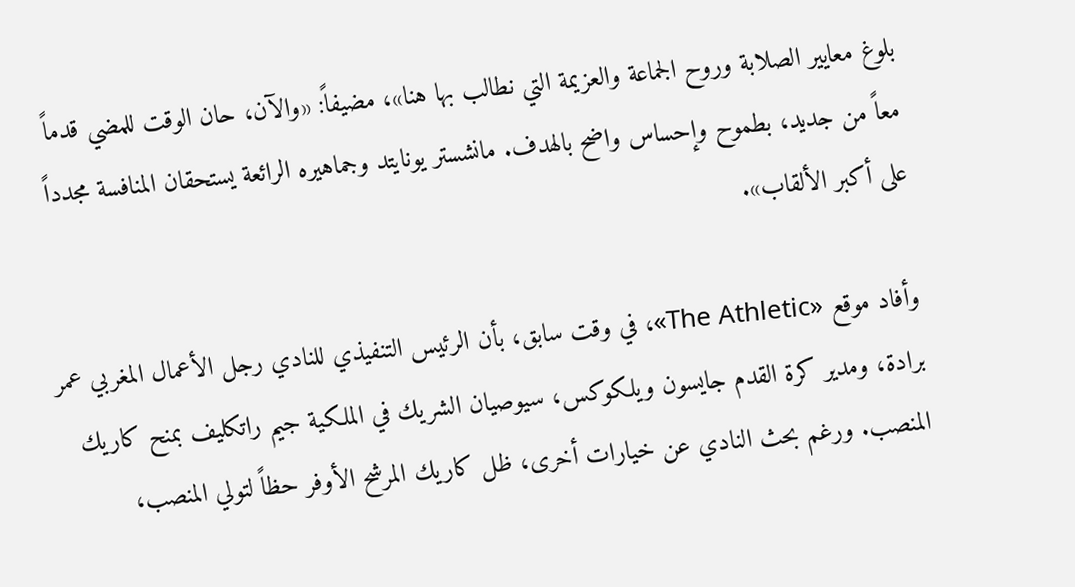بلوغ معايير الصلابة وروح الجماعة والعزيمة التي نطالب بها هنا»، مضيفاً: «والآن، حان الوقت للمضي قدماً معاً من جديد، بطموح وإحساس واضح بالهدف. مانشستر يونايتد وجماهيره الرائعة يستحقان المنافسة مجدداً على أكبر الألقاب».

وأفاد موقع «The Athletic»، في وقت سابق، بأن الرئيس التنفيذي للنادي رجل الأعمال المغربي عمر برادة، ومدير كرة القدم جايسون ويلكوكس، سيوصيان الشريك في الملكية جيم راتكليف بمنح كاريك المنصب. ورغم بحث النادي عن خيارات أخرى، ظل كاريك المرشح الأوفر حظاً لتولي المنصب،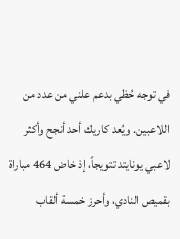في توجه حُظي بدعم علني من عدد من اللاعبين. ويُعد كاريك أحد أنجح وأكثر لاعبي يونايتد تتويجاً، إذ خاض 464 مباراة بقميص النادي، وأحرز خمسة ألقاب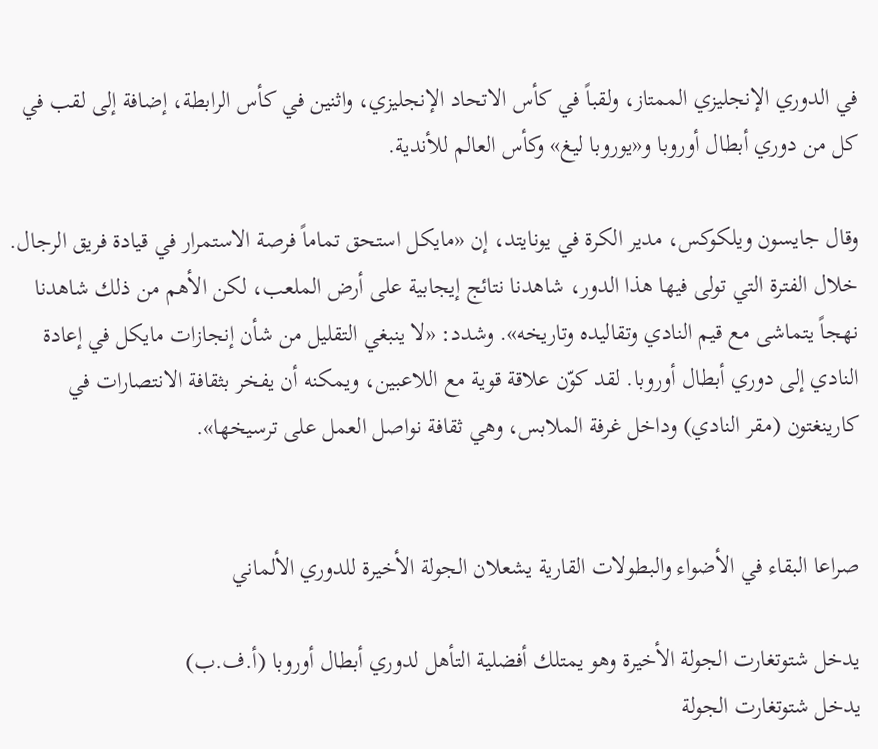في الدوري الإنجليزي الممتاز، ولقباً في كأس الاتحاد الإنجليزي، واثنين في كأس الرابطة، إضافة إلى لقب في كل من دوري أبطال أوروبا و«يوروبا ليغ» وكأس العالم للأندية.

وقال جايسون ويلكوكس، مدير الكرة في يونايتد، إن «مايكل استحق تماماً فرصة الاستمرار في قيادة فريق الرجال. خلال الفترة التي تولى فيها هذا الدور، شاهدنا نتائج إيجابية على أرض الملعب، لكن الأهم من ذلك شاهدنا نهجاً يتماشى مع قيم النادي وتقاليده وتاريخه». وشدد: «لا ينبغي التقليل من شأن إنجازات مايكل في إعادة النادي إلى دوري أبطال أوروبا. لقد كوّن علاقة قوية مع اللاعبين، ويمكنه أن يفخر بثقافة الانتصارات في كارينغتون (مقر النادي) وداخل غرفة الملابس، وهي ثقافة نواصل العمل على ترسيخها».


صراعا البقاء في الأضواء والبطولات القارية يشعلان الجولة الأخيرة للدوري الألماني

يدخل شتوتغارت الجولة الأخيرة وهو يمتلك أفضلية التأهل لدوري أبطال أوروبا (أ.ف.ب)
يدخل شتوتغارت الجولة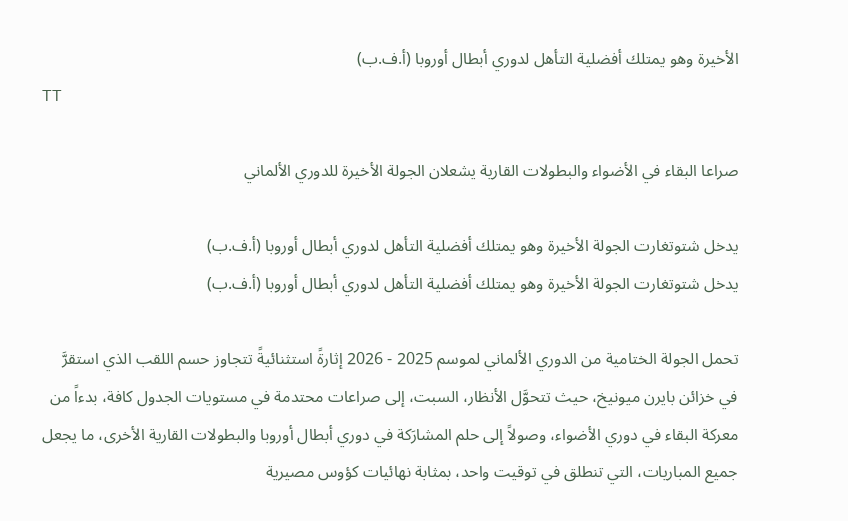الأخيرة وهو يمتلك أفضلية التأهل لدوري أبطال أوروبا (أ.ف.ب)
TT

صراعا البقاء في الأضواء والبطولات القارية يشعلان الجولة الأخيرة للدوري الألماني

يدخل شتوتغارت الجولة الأخيرة وهو يمتلك أفضلية التأهل لدوري أبطال أوروبا (أ.ف.ب)
يدخل شتوتغارت الجولة الأخيرة وهو يمتلك أفضلية التأهل لدوري أبطال أوروبا (أ.ف.ب)

تحمل الجولة الختامية من الدوري الألماني لموسم 2025 - 2026 إثارةً استثنائيةً تتجاوز حسم اللقب الذي استقرَّ في خزائن بايرن ميونيخ، حيث تتحوَّل الأنظار، السبت، إلى صراعات محتدمة في مستويات الجدول كافة، بدءاً من معركة البقاء في دوري الأضواء، وصولاً إلى حلم المشارَكة في دوري أبطال أوروبا والبطولات القارية الأخرى، ما يجعل جميع المباريات، التي تنطلق في توقيت واحد، بمثابة نهائيات كؤوس مصيرية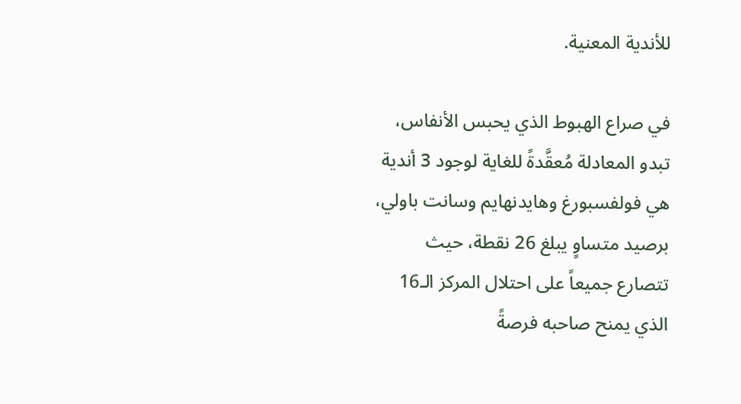للأندية المعنية.

في صراع الهبوط الذي يحبس الأنفاس، تبدو المعادلة مُعقَّدةً للغاية لوجود 3 أندية هي فولفسبورغ وهايدنهايم وسانت باولي، برصيد متساوٍ يبلغ 26 نقطة، حيث تتصارع جميعاً على احتلال المركز الـ16 الذي يمنح صاحبه فرصةً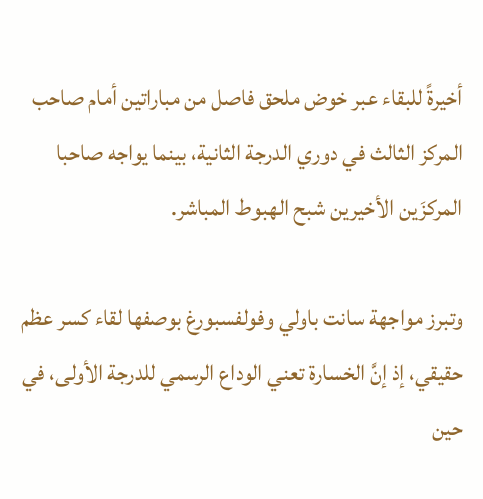أخيرةً للبقاء عبر خوض ملحق فاصل من مباراتين أمام صاحب المركز الثالث في دوري الدرجة الثانية، بينما يواجه صاحبا المركزَين الأخيرين شبح الهبوط المباشر.

وتبرز مواجهة سانت باولي وفولفسبورغ بوصفها لقاء كسر عظم حقيقي، إذ إنَّ الخسارة تعني الوداع الرسمي للدرجة الأولى، في حين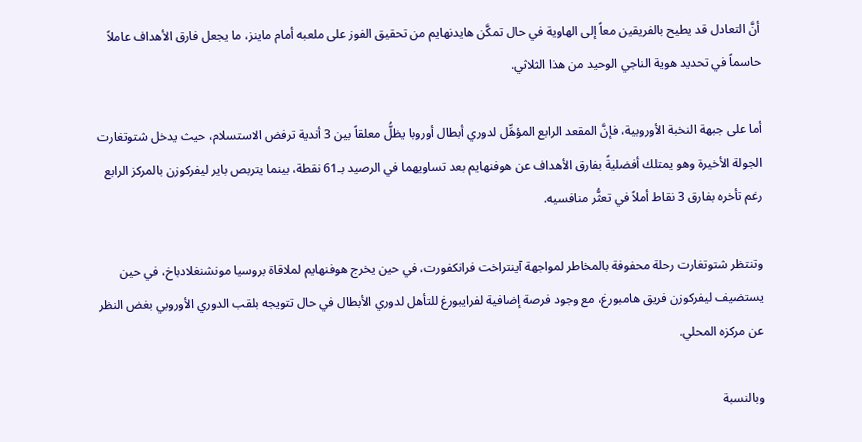أنَّ التعادل قد يطيح بالفريقين معاً إلى الهاوية في حال تمكَّن هايدنهايم من تحقيق الفوز على ملعبه أمام ماينز، ما يجعل فارق الأهداف عاملاً حاسماً في تحديد هوية الناجي الوحيد من هذا الثلاثي.

أما على جبهة النخبة الأوروبية، فإنَّ المقعد الرابع المؤهِّل لدوري أبطال أوروبا يظلُّ معلقاً بين 3 أندية ترفض الاستسلام، حيث يدخل شتوتغارت الجولة الأخيرة وهو يمتلك أفضليةً بفارق الأهداف عن هوفنهايم بعد تساويهما في الرصيد بـ61 نقطة، بينما يتربص باير ليفركوزن بالمركز الرابع رغم تأخره بفارق 3 نقاط أملاً في تعثُّر منافسيه.

وتنتظر شتوتغارت رحلة محفوفة بالمخاطر لمواجهة آينتراخت فرانكفورت، في حين يخرج هوفنهايم لملاقاة بروسيا مونشنغلادباخ، في حين يستضيف ليفركوزن فريق هامبورغ، مع وجود فرصة إضافية لفرايبورغ للتأهل لدوري الأبطال في حال تتويجه بلقب الدوري الأوروبي بغض النظر عن مركزه المحلي.

وبالنسبة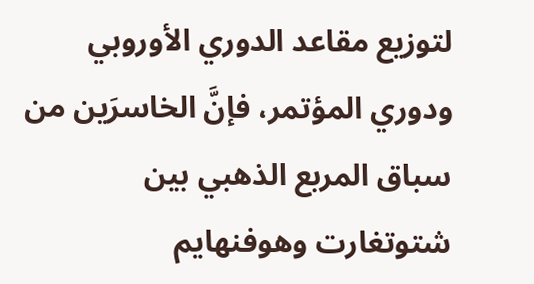لتوزيع مقاعد الدوري الأوروبي ودوري المؤتمر، فإنَّ الخاسرَين من سباق المربع الذهبي بين شتوتغارت وهوفنهايم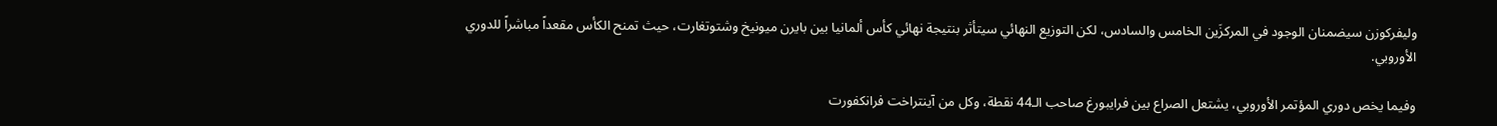وليفركوزن سيضمنان الوجود في المركزَين الخامس والسادس، لكن التوزيع النهائي سيتأثر بنتيجة نهائي كأس ألمانيا بين بايرن ميونيخ وشتوتغارت، حيث تمنح الكأس مقعداً مباشراً للدوري الأوروبي.

وفيما يخص دوري المؤتمر الأوروبي، يشتعل الصراع بين فرايبورغ صاحب الـ44 نقطة، وكل من آينتراخت فرانكفورت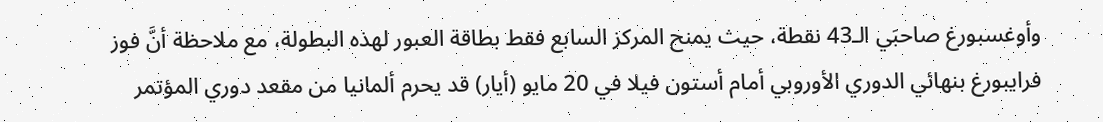وأوغسبورغ صاحبَي الـ43 نقطة، حيث يمنح المركز السابع فقط بطاقة العبور لهذه البطولة، مع ملاحظة أنَّ فوز فرايبورغ بنهائي الدوري الأوروبي أمام أستون فيلا في 20 مايو (أيار) قد يحرم ألمانيا من مقعد دوري المؤتمر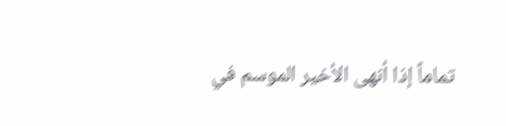تماماً إذا أنهى الأخير الموسم في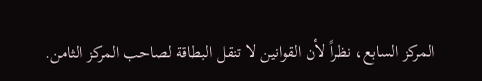المركز السابع، نظراً لأن القوانين لا تنقل البطاقة لصاحب المركز الثامن.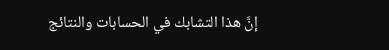إنَّ هذا التشابك في الحسابات والنتائج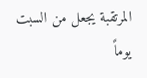المرتقبة يجعل من السبت يوماً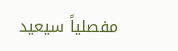مفصلياً سيعيد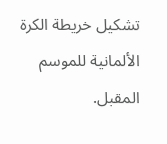تشكيل خريطة الكرة الألمانية للموسم المقبل.